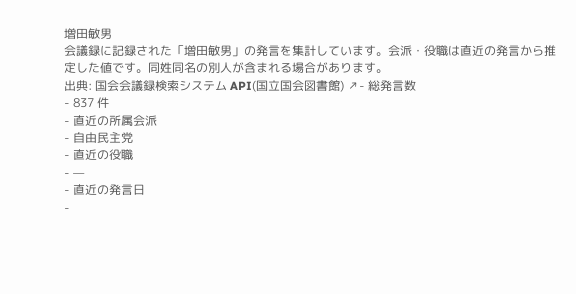増田敏男
会議録に記録された「増田敏男」の発言を集計しています。会派・役職は直近の発言から推定した値です。同姓同名の別人が含まれる場合があります。
出典: 国会会議録検索システム API(国立国会図書館) ↗- 総発言数
- 837 件
- 直近の所属会派
- 自由民主党
- 直近の役職
- —
- 直近の発言日
-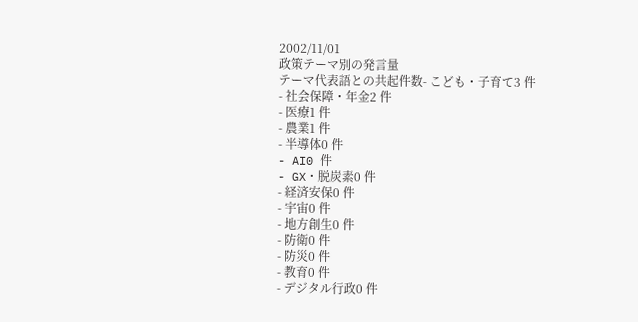2002/11/01
政策テーマ別の発言量
テーマ代表語との共起件数- こども・子育て3 件
- 社会保障・年金2 件
- 医療1 件
- 農業1 件
- 半導体0 件
- AI0 件
- GX・脱炭素0 件
- 経済安保0 件
- 宇宙0 件
- 地方創生0 件
- 防衛0 件
- 防災0 件
- 教育0 件
- デジタル行政0 件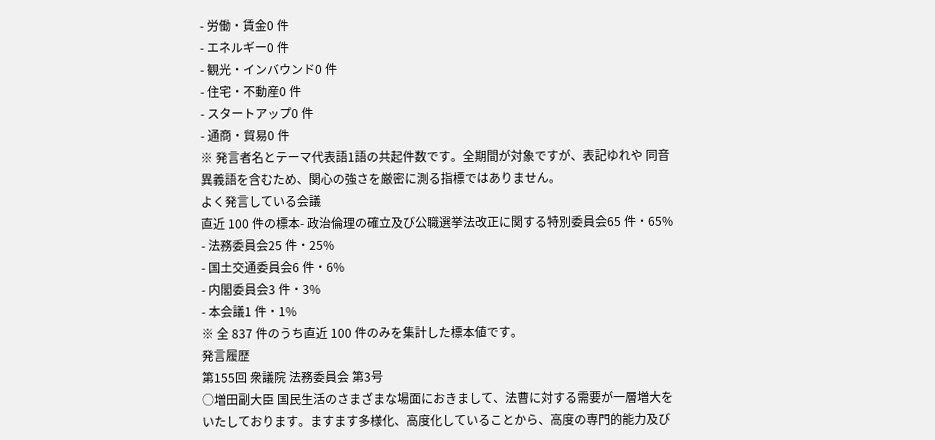- 労働・賃金0 件
- エネルギー0 件
- 観光・インバウンド0 件
- 住宅・不動産0 件
- スタートアップ0 件
- 通商・貿易0 件
※ 発言者名とテーマ代表語1語の共起件数です。全期間が対象ですが、表記ゆれや 同音異義語を含むため、関心の強さを厳密に測る指標ではありません。
よく発言している会議
直近 100 件の標本- 政治倫理の確立及び公職選挙法改正に関する特別委員会65 件・65%
- 法務委員会25 件・25%
- 国土交通委員会6 件・6%
- 内閣委員会3 件・3%
- 本会議1 件・1%
※ 全 837 件のうち直近 100 件のみを集計した標本値です。
発言履歴
第155回 衆議院 法務委員会 第3号
○増田副大臣 国民生活のさまざまな場面におきまして、法曹に対する需要が一層増大をいたしております。ますます多様化、高度化していることから、高度の専門的能力及び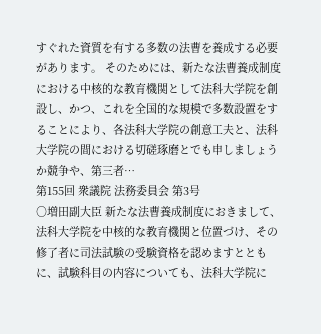すぐれた資質を有する多数の法曹を養成する必要があります。 そのためには、新たな法曹養成制度における中核的な教育機関として法科大学院を創設し、かつ、これを全国的な規模で多数設置をすることにより、各法科大学院の創意工夫と、法科大学院の間における切磋琢磨とでも申しましょうか競争や、第三者…
第155回 衆議院 法務委員会 第3号
○増田副大臣 新たな法曹養成制度におきまして、法科大学院を中核的な教育機関と位置づけ、その修了者に司法試験の受験資格を認めますとともに、試験科目の内容についても、法科大学院に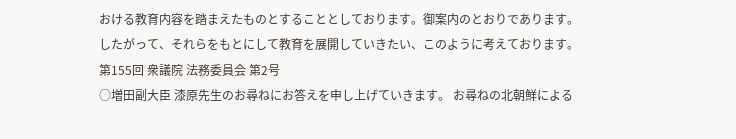おける教育内容を踏まえたものとすることとしております。御案内のとおりであります。 したがって、それらをもとにして教育を展開していきたい、このように考えております。
第155回 衆議院 法務委員会 第2号
○増田副大臣 漆原先生のお尋ねにお答えを申し上げていきます。 お尋ねの北朝鮮による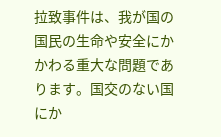拉致事件は、我が国の国民の生命や安全にかかわる重大な問題であります。国交のない国にか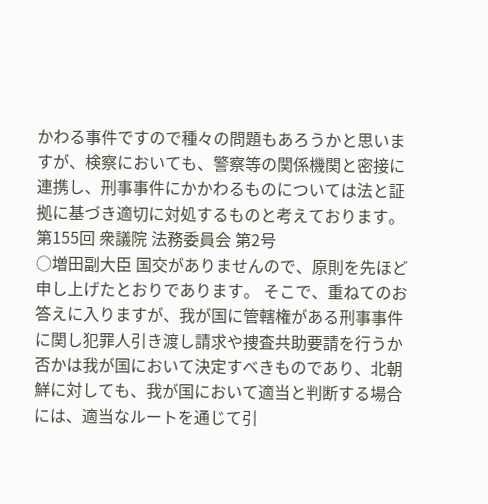かわる事件ですので種々の問題もあろうかと思いますが、検察においても、警察等の関係機関と密接に連携し、刑事事件にかかわるものについては法と証拠に基づき適切に対処するものと考えております。
第155回 衆議院 法務委員会 第2号
○増田副大臣 国交がありませんので、原則を先ほど申し上げたとおりであります。 そこで、重ねてのお答えに入りますが、我が国に管轄権がある刑事事件に関し犯罪人引き渡し請求や捜査共助要請を行うか否かは我が国において決定すべきものであり、北朝鮮に対しても、我が国において適当と判断する場合には、適当なルートを通じて引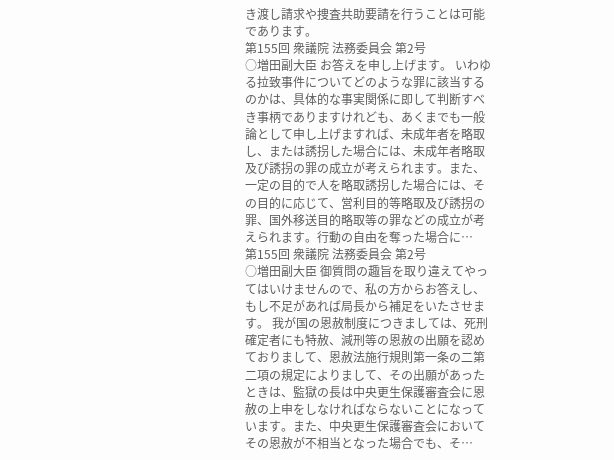き渡し請求や捜査共助要請を行うことは可能であります。
第155回 衆議院 法務委員会 第2号
○増田副大臣 お答えを申し上げます。 いわゆる拉致事件についてどのような罪に該当するのかは、具体的な事実関係に即して判断すべき事柄でありますけれども、あくまでも一般論として申し上げますれば、未成年者を略取し、または誘拐した場合には、未成年者略取及び誘拐の罪の成立が考えられます。また、一定の目的で人を略取誘拐した場合には、その目的に応じて、営利目的等略取及び誘拐の罪、国外移送目的略取等の罪などの成立が考えられます。行動の自由を奪った場合に…
第155回 衆議院 法務委員会 第2号
○増田副大臣 御質問の趣旨を取り違えてやってはいけませんので、私の方からお答えし、もし不足があれば局長から補足をいたさせます。 我が国の恩赦制度につきましては、死刑確定者にも特赦、減刑等の恩赦の出願を認めておりまして、恩赦法施行規則第一条の二第二項の規定によりまして、その出願があったときは、監獄の長は中央更生保護審査会に恩赦の上申をしなければならないことになっています。また、中央更生保護審査会においてその恩赦が不相当となった場合でも、そ…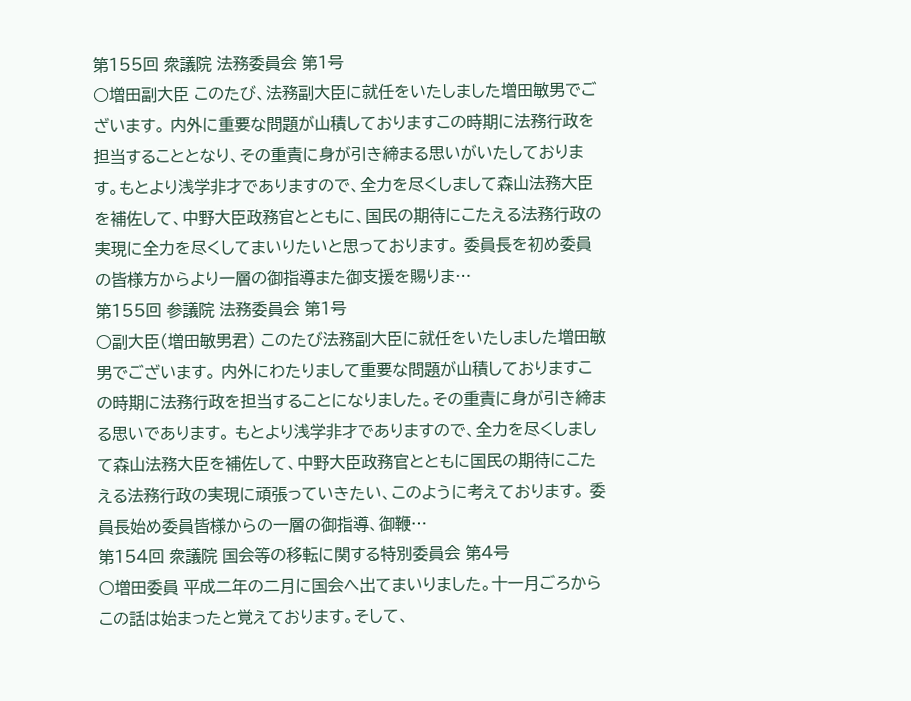第155回 衆議院 法務委員会 第1号
○増田副大臣 このたび、法務副大臣に就任をいたしました増田敏男でございます。 内外に重要な問題が山積しておりますこの時期に法務行政を担当することとなり、その重責に身が引き締まる思いがいたしております。もとより浅学非才でありますので、全力を尽くしまして森山法務大臣を補佐して、中野大臣政務官とともに、国民の期待にこたえる法務行政の実現に全力を尽くしてまいりたいと思っております。 委員長を初め委員の皆様方からより一層の御指導また御支援を賜りま…
第155回 参議院 法務委員会 第1号
○副大臣(増田敏男君) このたび法務副大臣に就任をいたしました増田敏男でございます。 内外にわたりまして重要な問題が山積しておりますこの時期に法務行政を担当することになりました。その重責に身が引き締まる思いであります。 もとより浅学非才でありますので、全力を尽くしまして森山法務大臣を補佐して、中野大臣政務官とともに国民の期待にこたえる法務行政の実現に頑張っていきたい、このように考えております。 委員長始め委員皆様からの一層の御指導、御鞭…
第154回 衆議院 国会等の移転に関する特別委員会 第4号
○増田委員 平成二年の二月に国会へ出てまいりました。十一月ごろからこの話は始まったと覚えております。そして、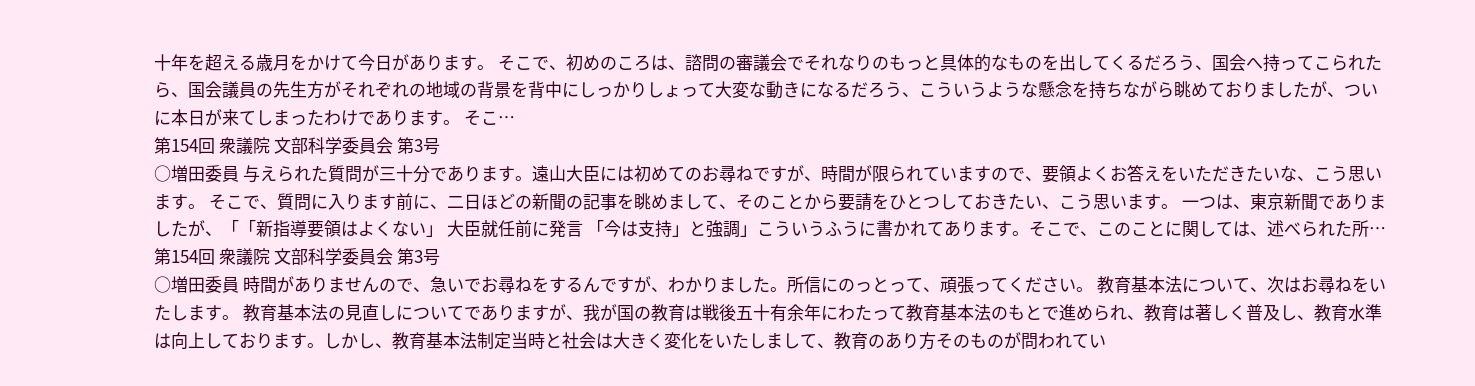十年を超える歳月をかけて今日があります。 そこで、初めのころは、諮問の審議会でそれなりのもっと具体的なものを出してくるだろう、国会へ持ってこられたら、国会議員の先生方がそれぞれの地域の背景を背中にしっかりしょって大変な動きになるだろう、こういうような懸念を持ちながら眺めておりましたが、ついに本日が来てしまったわけであります。 そこ…
第154回 衆議院 文部科学委員会 第3号
○増田委員 与えられた質問が三十分であります。遠山大臣には初めてのお尋ねですが、時間が限られていますので、要領よくお答えをいただきたいな、こう思います。 そこで、質問に入ります前に、二日ほどの新聞の記事を眺めまして、そのことから要請をひとつしておきたい、こう思います。 一つは、東京新聞でありましたが、「「新指導要領はよくない」 大臣就任前に発言 「今は支持」と強調」こういうふうに書かれてあります。そこで、このことに関しては、述べられた所…
第154回 衆議院 文部科学委員会 第3号
○増田委員 時間がありませんので、急いでお尋ねをするんですが、わかりました。所信にのっとって、頑張ってください。 教育基本法について、次はお尋ねをいたします。 教育基本法の見直しについてでありますが、我が国の教育は戦後五十有余年にわたって教育基本法のもとで進められ、教育は著しく普及し、教育水準は向上しております。しかし、教育基本法制定当時と社会は大きく変化をいたしまして、教育のあり方そのものが問われてい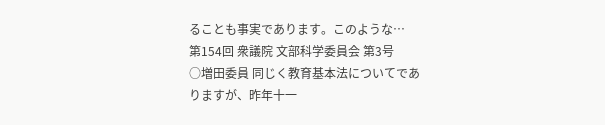ることも事実であります。このような…
第154回 衆議院 文部科学委員会 第3号
○増田委員 同じく教育基本法についてでありますが、昨年十一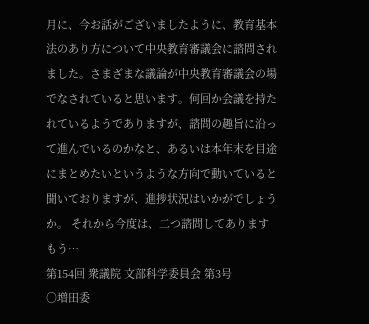月に、今お話がございましたように、教育基本法のあり方について中央教育審議会に諮問されました。さまざまな議論が中央教育審議会の場でなされていると思います。何回か会議を持たれているようでありますが、諮問の趣旨に沿って進んでいるのかなと、あるいは本年末を目途にまとめたいというような方向で動いていると聞いておりますが、進捗状況はいかがでしょうか。 それから今度は、二つ諮問してありますもう…
第154回 衆議院 文部科学委員会 第3号
○増田委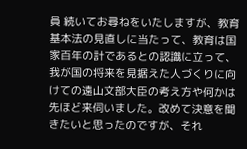員 続いてお尋ねをいたしますが、教育基本法の見直しに当たって、教育は国家百年の計であるとの認識に立って、我が国の将来を見据えた人づくりに向けての遠山文部大臣の考え方や何かは先ほど来伺いました。改めて決意を聞きたいと思ったのですが、それ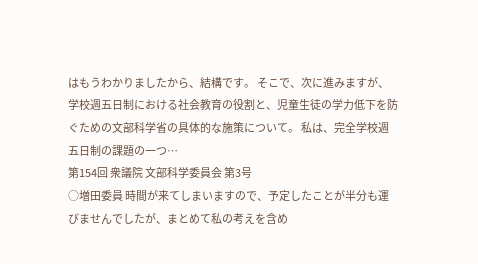はもうわかりましたから、結構です。 そこで、次に進みますが、学校週五日制における社会教育の役割と、児童生徒の学力低下を防ぐための文部科学省の具体的な施策について。 私は、完全学校週五日制の課題の一つ…
第154回 衆議院 文部科学委員会 第3号
○増田委員 時間が来てしまいますので、予定したことが半分も運びませんでしたが、まとめて私の考えを含め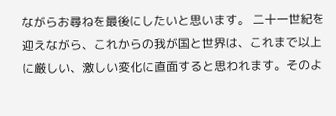ながらお尋ねを最後にしたいと思います。 二十一世紀を迎えながら、これからの我が国と世界は、これまで以上に厳しい、激しい変化に直面すると思われます。そのよ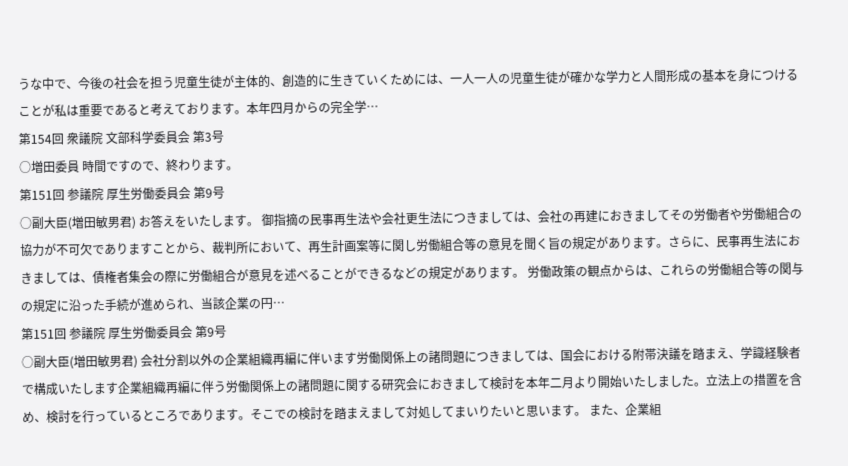うな中で、今後の社会を担う児童生徒が主体的、創造的に生きていくためには、一人一人の児童生徒が確かな学力と人間形成の基本を身につけることが私は重要であると考えております。本年四月からの完全学…
第154回 衆議院 文部科学委員会 第3号
○増田委員 時間ですので、終わります。
第151回 参議院 厚生労働委員会 第9号
○副大臣(増田敏男君) お答えをいたします。 御指摘の民事再生法や会社更生法につきましては、会社の再建におきましてその労働者や労働組合の協力が不可欠でありますことから、裁判所において、再生計画案等に関し労働組合等の意見を聞く旨の規定があります。さらに、民事再生法におきましては、債権者集会の際に労働組合が意見を述べることができるなどの規定があります。 労働政策の観点からは、これらの労働組合等の関与の規定に沿った手続が進められ、当該企業の円…
第151回 参議院 厚生労働委員会 第9号
○副大臣(増田敏男君) 会社分割以外の企業組織再編に伴います労働関係上の諸問題につきましては、国会における附帯決議を踏まえ、学識経験者で構成いたします企業組織再編に伴う労働関係上の諸問題に関する研究会におきまして検討を本年二月より開始いたしました。立法上の措置を含め、検討を行っているところであります。そこでの検討を踏まえまして対処してまいりたいと思います。 また、企業組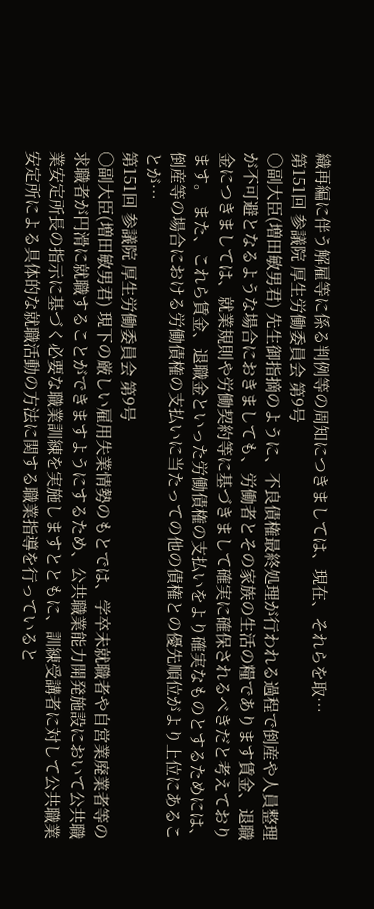織再編に伴う解雇等に係る判例等の周知につきましては、現在、それらを取…
第151回 参議院 厚生労働委員会 第9号
○副大臣(増田敏男君) 先生御指摘のように、不良債権最終処理が行われる過程で倒産や人員整理が不可避となるような場合におきましても、労働者とその家族の生活の糧であります賃金、退職金につきましては、就業規則や労働契約等に基づきまして確実に確保されるべきだと考えております。 また、これら賃金、退職金といった労働債権の支払いをより確実なものとするためには、倒産等の場合における労働債権の支払いに当たっての他の債権との優先順位がより上位にあることが…
第151回 参議院 厚生労働委員会 第9号
○副大臣(増田敏男君) 現下の厳しい雇用失業情勢のもとでは、学卒未就職者や自営業廃業者等の求職者が円滑に就職することができますようにするため、公共職業能力開発施設において公共職業安定所長の指示に基づく必要な職業訓練を実施しますとともに、訓練受講者に対して公共職業安定所による具体的な就職活動の方法に関する職業指導を行っていると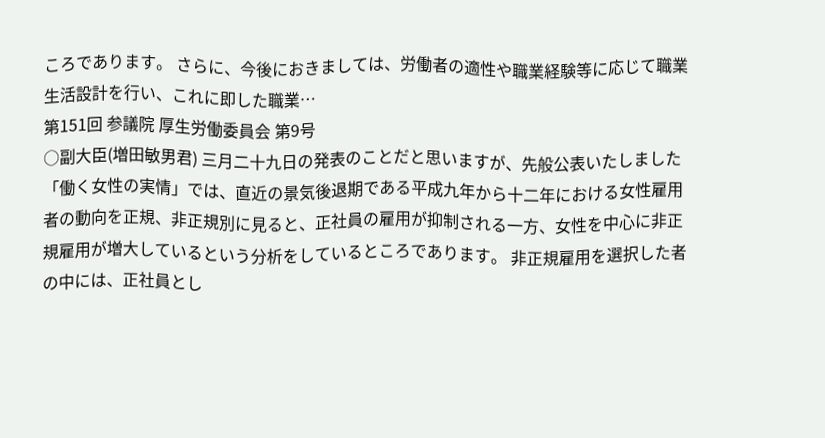ころであります。 さらに、今後におきましては、労働者の適性や職業経験等に応じて職業生活設計を行い、これに即した職業…
第151回 参議院 厚生労働委員会 第9号
○副大臣(増田敏男君) 三月二十九日の発表のことだと思いますが、先般公表いたしました「働く女性の実情」では、直近の景気後退期である平成九年から十二年における女性雇用者の動向を正規、非正規別に見ると、正社員の雇用が抑制される一方、女性を中心に非正規雇用が増大しているという分析をしているところであります。 非正規雇用を選択した者の中には、正社員とし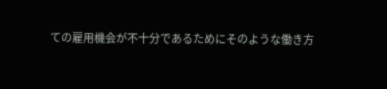ての雇用機会が不十分であるためにそのような働き方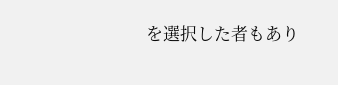を選択した者もあり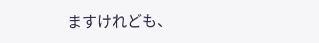ますけれども、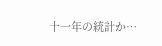十一年の統計か…